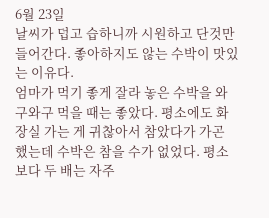6월 23일
날씨가 덥고 습하니까 시원하고 단것만 들어간다. 좋아하지도 않는 수박이 맛있는 이유다.
엄마가 먹기 좋게 잘라 놓은 수박을 와구와구 먹을 때는 좋았다. 평소에도 화장실 가는 게 귀찮아서 참았다가 가곤 했는데 수박은 참을 수가 없었다. 평소보다 두 배는 자주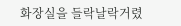화장실을 들락날락거렸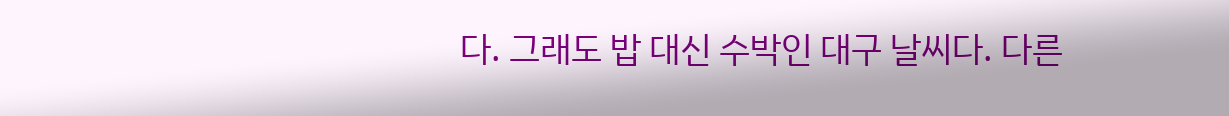다. 그래도 밥 대신 수박인 대구 날씨다. 다른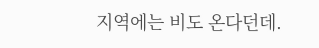지역에는 비도 온다던데.